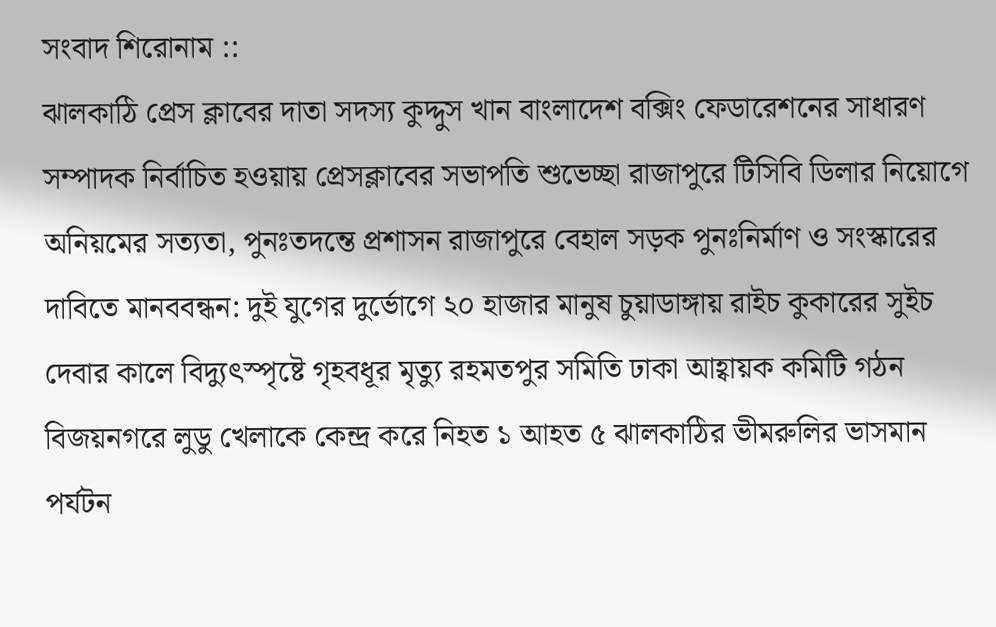সংবাদ শিরোনাম ::
ঝালকাঠি প্রেস ক্লাবের দাতা সদস্য কুদ্দুস খান বাংলাদেশ বক্সিং ফেডারেশনের সাধারণ সম্পাদক নির্বাচিত হওয়ায় প্রেসক্লাবের সভাপতি শুভেচ্ছা রাজাপুরে টিসিবি ডিলার নিয়োগে অনিয়মের সত্যতা, পুনঃতদন্তে প্রশাসন রাজাপুরে বেহাল সড়ক পুনঃনির্মাণ ও সংস্কারের দাবিতে মানববন্ধন: দুই যুগের দুর্ভোগে ২০ হাজার মানুষ চুয়াডাঙ্গায় রাইচ কুকারের সুইচ দেবার কালে বিদ্যুৎস্পৃষ্টে গৃহবধূর মৃত্যু রহমতপুর সমিতি ঢাকা আহ্বায়ক কমিটি গঠন বিজয়নগরে লুডু খেলাকে কেন্দ্র করে নিহত ১ আহত ৫ ঝালকাঠির ভীমরুলির ভাসমান পর্যটন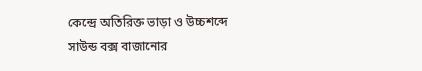কেন্দ্রে অতিরিক্ত ভাড়া ও উচ্চশব্দে সাউন্ড বক্স বাজানোর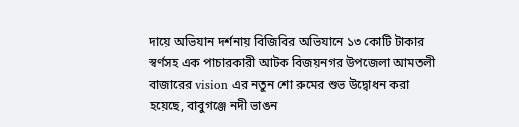দায়ে অভিযান দর্শনায় বিজিবির অভিযানে ১৩ কোটি টাকার স্বর্ণসহ এক পাচারকারী আটক বিজয়নগর উপজেলা আমতলী বাজারের vision এর নতুন শো রুমের শুভ উদ্বোধন করা হয়েছে, বাবুগঞ্জে নদী ভাঙন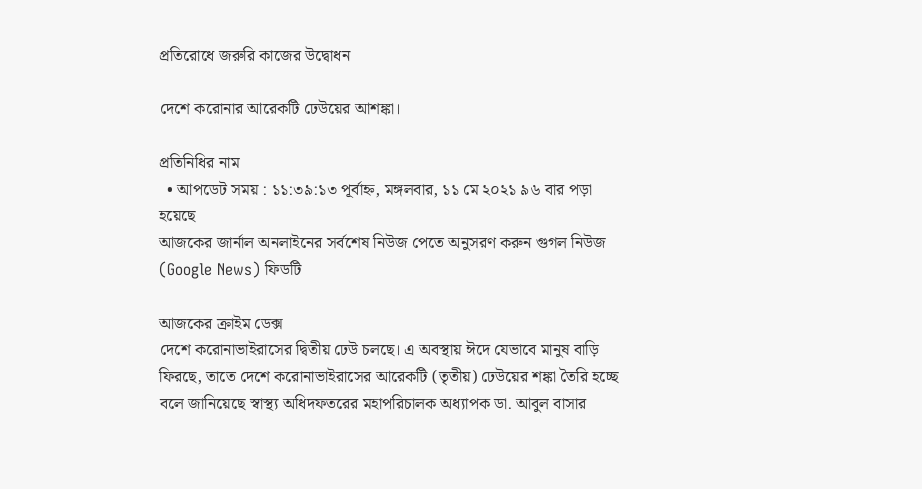প্রতিরোধে জরুরি কাজের উদ্বোধন

দেশে করোনার আরেকটি ঢেউয়ের আশঙ্কা।

প্রতিনিধির নাম
  • আপডেট সময় : ১১:৩৯:১৩ পূর্বাহ্ন, মঙ্গলবার, ১১ মে ২০২১ ৯৬ বার পড়া হয়েছে
আজকের জার্নাল অনলাইনের সর্বশেষ নিউজ পেতে অনুসরণ করুন গুগল নিউজ (Google News) ফিডটি

আজকের ক্রাইম ডেক্স
দেশে করোনাভাইরাসের দ্বিতীয় ঢেউ চলছে। এ অবস্থায় ঈদে যেভাবে মানুষ বাড়ি ফিরছে, তাতে দেশে করোনাভাইরাসের আরেকটি (তৃতীয়) ঢেউয়ের শঙ্কা তৈরি হচ্ছে বলে জানিয়েছে স্বাস্থ্য অধিদফতরের মহাপরিচালক অধ্যাপক ডা. আবুল বাসার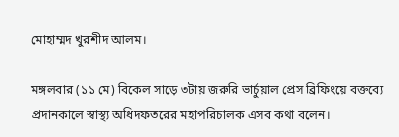মোহাম্মদ খুরশীদ আলম।

মঙ্গলবার (১১ মে) বিকেল সাড়ে ৩টায় জরুরি ভার্চুয়াল প্রেস ব্রিফিংয়ে বক্তব্যে প্রদানকালে স্বাস্থ্য অধিদফতরের মহাপরিচালক এসব কথা বলেন।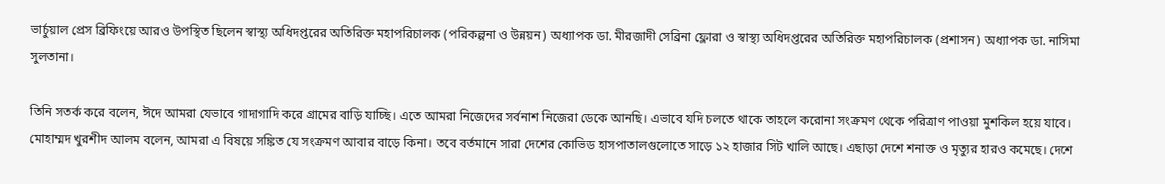ভার্চুয়াল প্রেস ব্রিফিংয়ে আরও উপস্থিত ছিলেন স্বাস্থ্য অধিদপ্তরের অতিরিক্ত মহাপরিচালক (পরিকল্পনা ও উন্নয়ন) অধ্যাপক ডা. মীরজাদী সেব্রিনা ফ্লোরা ও স্বাস্থ্য অধিদপ্তরের অতিরিক্ত মহাপরিচালক (প্রশাসন) অধ্যাপক ডা. নাসিমা সুলতানা।

তিনি সতর্ক করে বলেন, ঈদে আমরা যেভাবে গাদাগাদি করে গ্রামের বাড়ি যাচ্ছি। এতে আমরা নিজেদের সর্বনাশ নিজেরা ডেকে আনছি। এভাবে যদি চলতে থাকে তাহলে করোনা সংক্রমণ থেকে পরিত্রাণ পাওয়া মুশকিল হয়ে যাবে।
মোহাম্মদ খুরশীদ আলম বলেন, আমরা এ বিষয়ে সঙ্কিত যে সংক্রমণ আবার বাড়ে কিনা। তবে বর্তমানে সারা দেশের কোভিড হাসপাতালগুলোতে সাড়ে ১২ হাজার সিট খালি আছে। এছাড়া দেশে শনাক্ত ও মৃত্যুর হারও কমেছে। দেশে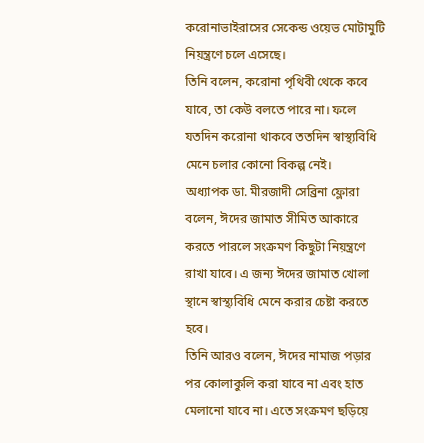করোনাভাইরাসের সেকেন্ড ওয়েভ মোটামুটি নিয়ন্ত্রণে চলে এসেছে।
তিনি বলেন, করোনা পৃথিবী থেকে কবে যাবে, তা কেউ বলতে পারে না। ফলে যতদিন করোনা থাকবে ততদিন স্বাস্থ্যবিধি মেনে চলার কোনো বিকল্প নেই।
অধ্যাপক ডা. মীরজাদী সেব্রিনা ফ্লোরা বলেন, ঈদের জামাত সীমিত আকারে করতে পারলে সংক্রমণ কিছুটা নিয়ন্ত্রণে রাখা যাবে। এ জন্য ঈদের জামাত খোলা স্থানে স্বাস্থ্যবিধি মেনে করার চেষ্টা করতে হবে।
তিনি আরও বলেন, ঈদের নামাজ পড়ার পর কোলাকুলি করা যাবে না এবং হাত মেলানো যাবে না। এতে সংক্রমণ ছড়িয়ে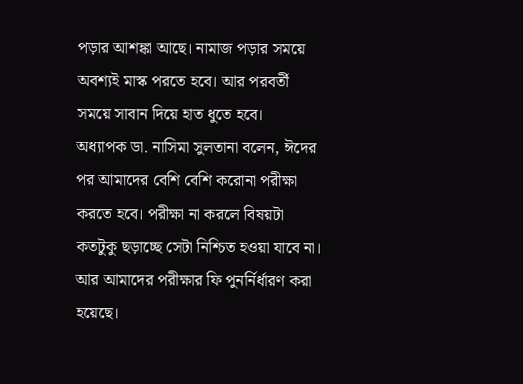পড়ার আশঙ্কা আছে। নামাজ পড়ার সময়ে অবশ্যই মাস্ক পরতে হবে। আর পরবর্তী সময়ে সাবান দিয়ে হাত ধুতে হবে।
অধ্যাপক ডা. নাসিমা সুলতানা বলেন, ঈদের পর আমাদের বেশি বেশি করোনা পরীক্ষা করতে হবে। পরীক্ষা না করলে বিষয়টা কতটুকু ছড়াচ্ছে সেটা নিশ্চিত হওয়া যাবে না। আর আমাদের পরীক্ষার ফি পুনর্নির্ধারণ করা হয়েছে।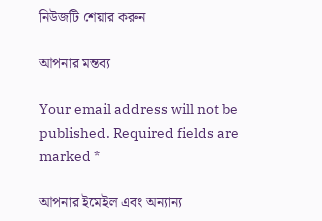নিউজটি শেয়ার করুন

আপনার মন্তব্য

Your email address will not be published. Required fields are marked *

আপনার ইমেইল এবং অন্যান্য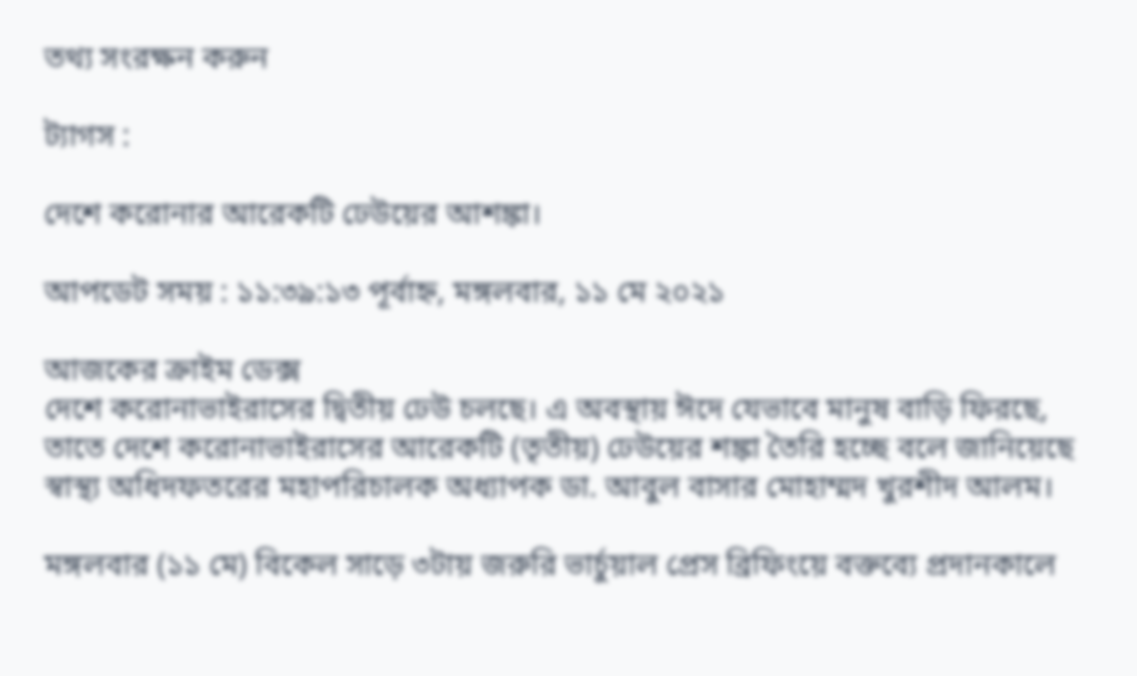তথ্য সংরক্ষন করুন

ট্যাগস :

দেশে করোনার আরেকটি ঢেউয়ের আশঙ্কা।

আপডেট সময় : ১১:৩৯:১৩ পূর্বাহ্ন, মঙ্গলবার, ১১ মে ২০২১

আজকের ক্রাইম ডেক্স
দেশে করোনাভাইরাসের দ্বিতীয় ঢেউ চলছে। এ অবস্থায় ঈদে যেভাবে মানুষ বাড়ি ফিরছে, তাতে দেশে করোনাভাইরাসের আরেকটি (তৃতীয়) ঢেউয়ের শঙ্কা তৈরি হচ্ছে বলে জানিয়েছে স্বাস্থ্য অধিদফতরের মহাপরিচালক অধ্যাপক ডা. আবুল বাসার মোহাম্মদ খুরশীদ আলম।

মঙ্গলবার (১১ মে) বিকেল সাড়ে ৩টায় জরুরি ভার্চুয়াল প্রেস ব্রিফিংয়ে বক্তব্যে প্রদানকালে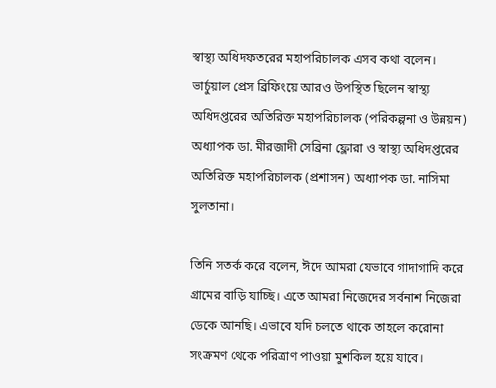স্বাস্থ্য অধিদফতরের মহাপরিচালক এসব কথা বলেন।
ভার্চুয়াল প্রেস ব্রিফিংয়ে আরও উপস্থিত ছিলেন স্বাস্থ্য অধিদপ্তরের অতিরিক্ত মহাপরিচালক (পরিকল্পনা ও উন্নয়ন) অধ্যাপক ডা. মীরজাদী সেব্রিনা ফ্লোরা ও স্বাস্থ্য অধিদপ্তরের অতিরিক্ত মহাপরিচালক (প্রশাসন) অধ্যাপক ডা. নাসিমা সুলতানা।

তিনি সতর্ক করে বলেন, ঈদে আমরা যেভাবে গাদাগাদি করে গ্রামের বাড়ি যাচ্ছি। এতে আমরা নিজেদের সর্বনাশ নিজেরা ডেকে আনছি। এভাবে যদি চলতে থাকে তাহলে করোনা সংক্রমণ থেকে পরিত্রাণ পাওয়া মুশকিল হয়ে যাবে।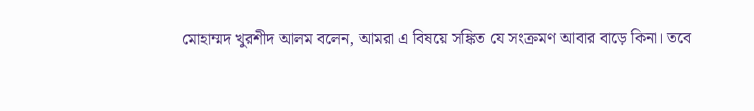মোহাম্মদ খুরশীদ আলম বলেন, আমরা এ বিষয়ে সঙ্কিত যে সংক্রমণ আবার বাড়ে কিনা। তবে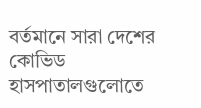বর্তমানে সারা দেশের কোভিড হাসপাতালগুলোতে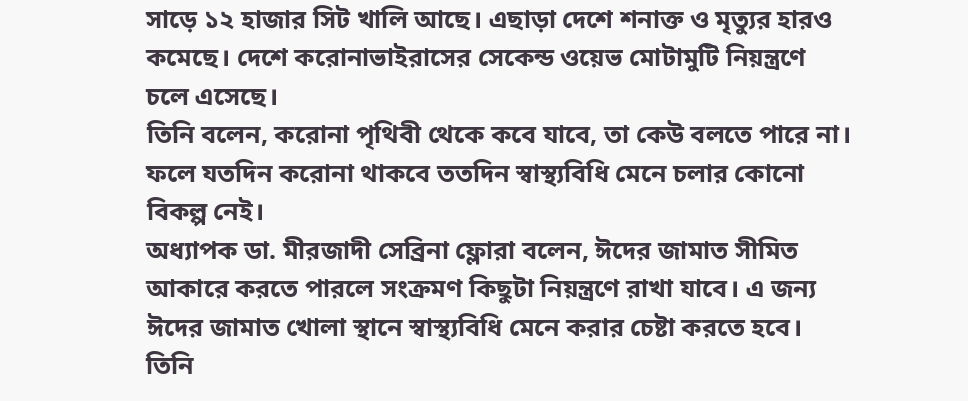সাড়ে ১২ হাজার সিট খালি আছে। এছাড়া দেশে শনাক্ত ও মৃত্যুর হারও কমেছে। দেশে করোনাভাইরাসের সেকেন্ড ওয়েভ মোটামুটি নিয়ন্ত্রণে চলে এসেছে।
তিনি বলেন, করোনা পৃথিবী থেকে কবে যাবে, তা কেউ বলতে পারে না। ফলে যতদিন করোনা থাকবে ততদিন স্বাস্থ্যবিধি মেনে চলার কোনো বিকল্প নেই।
অধ্যাপক ডা. মীরজাদী সেব্রিনা ফ্লোরা বলেন, ঈদের জামাত সীমিত আকারে করতে পারলে সংক্রমণ কিছুটা নিয়ন্ত্রণে রাখা যাবে। এ জন্য ঈদের জামাত খোলা স্থানে স্বাস্থ্যবিধি মেনে করার চেষ্টা করতে হবে।
তিনি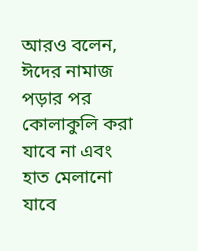আরও বলেন, ঈদের নামাজ পড়ার পর কোলাকুলি করা যাবে না এবং হাত মেলানো যাবে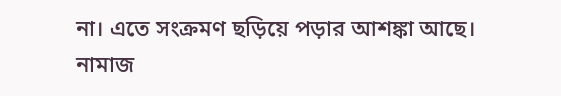না। এতে সংক্রমণ ছড়িয়ে পড়ার আশঙ্কা আছে। নামাজ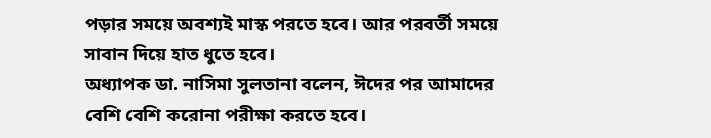পড়ার সময়ে অবশ্যই মাস্ক পরতে হবে। আর পরবর্তী সময়ে সাবান দিয়ে হাত ধুতে হবে।
অধ্যাপক ডা. নাসিমা সুলতানা বলেন, ঈদের পর আমাদের বেশি বেশি করোনা পরীক্ষা করতে হবে।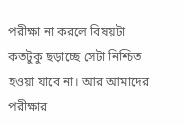পরীক্ষা না করলে বিষয়টা কতটুকু ছড়াচ্ছে সেটা নিশ্চিত হওয়া যাবে না। আর আমাদের পরীক্ষার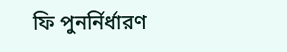ফি পুনর্নির্ধারণ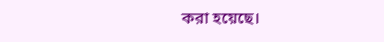করা হয়েছে।